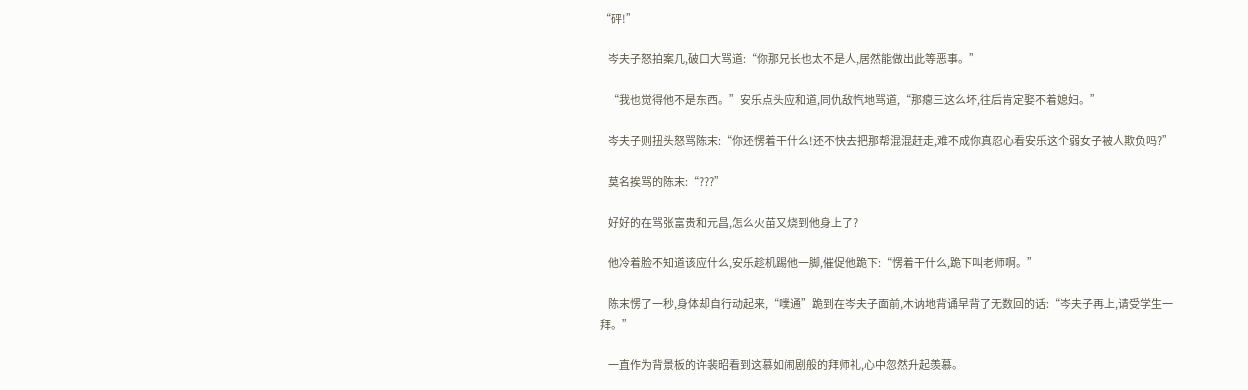“砰!”

    岑夫子怒拍案几,破口大骂道:“你那兄长也太不是人,居然能做出此等恶事。”

    “我也觉得他不是东西。”安乐点头应和道,同仇敌忾地骂道,“那瘪三这么坏,往后肯定娶不着媳妇。”

    岑夫子则扭头怒骂陈末:“你还愣着干什么!还不快去把那帮混混赶走,难不成你真忍心看安乐这个弱女子被人欺负吗?”

    莫名挨骂的陈末:“???”

    好好的在骂张富贵和元昌,怎么火苗又烧到他身上了?

    他冷着脸不知道该应什么,安乐趁机踢他一脚,催促他跪下:“愣着干什么,跪下叫老师啊。”

    陈末愣了一秒,身体却自行动起来,“噗通”跪到在岑夫子面前,木讷地背诵早背了无数回的话:“岑夫子再上,请受学生一拜。”

    一直作为背景板的许裴昭看到这慕如闹剧般的拜师礼,心中忽然升起羡慕。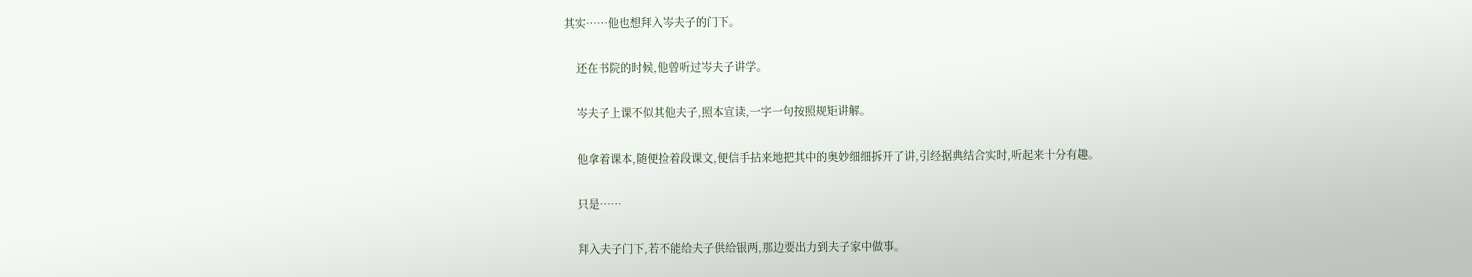其实……他也想拜入岑夫子的门下。

    还在书院的时候,他曾听过岑夫子讲学。

    岑夫子上课不似其他夫子,照本宣读,一字一句按照规矩讲解。

    他拿着课本,随便捡着段课文,便信手拈来地把其中的奥妙细细拆开了讲,引经据典结合实时,听起来十分有趣。

    只是……

    拜入夫子门下,若不能给夫子供给银两,那边要出力到夫子家中做事。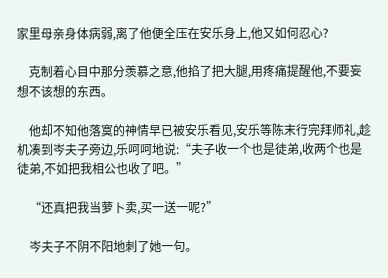家里母亲身体病弱,离了他便全压在安乐身上,他又如何忍心?

    克制着心目中那分羡慕之意,他掐了把大腿,用疼痛提醒他,不要妄想不该想的东西。

    他却不知他落寞的神情早已被安乐看见,安乐等陈末行完拜师礼,趁机凑到岑夫子旁边,乐呵呵地说:“夫子收一个也是徒弟,收两个也是徒弟,不如把我相公也收了吧。”

    “还真把我当萝卜卖,买一送一呢?”

    岑夫子不阴不阳地刺了她一句。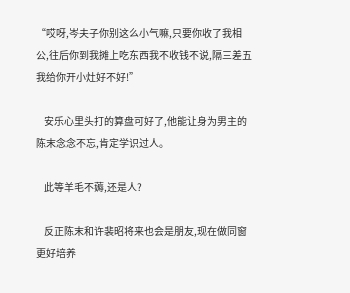“哎呀,岑夫子你别这么小气嘛,只要你收了我相公,往后你到我摊上吃东西我不收钱不说,隔三差五我给你开小灶好不好!”

    安乐心里头打的算盘可好了,他能让身为男主的陈末念念不忘,肯定学识过人。

    此等羊毛不薅,还是人?

    反正陈末和许裴昭将来也会是朋友,现在做同窗更好培养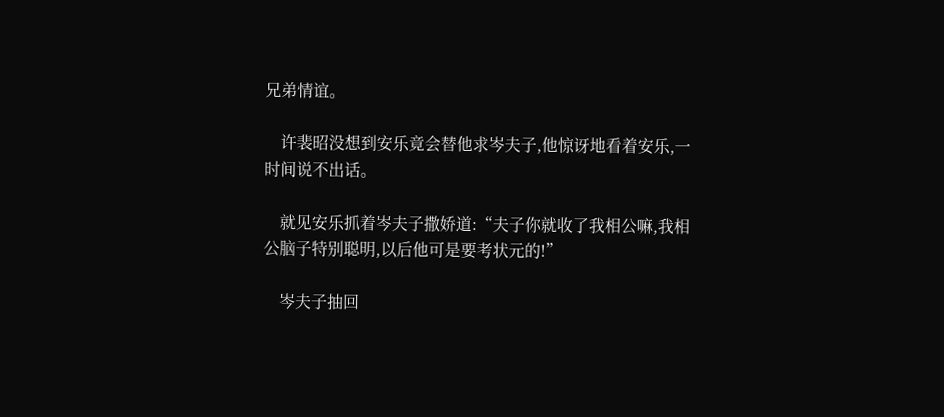兄弟情谊。

    许裴昭没想到安乐竟会替他求岑夫子,他惊讶地看着安乐,一时间说不出话。

    就见安乐抓着岑夫子撒娇道:“夫子你就收了我相公嘛,我相公脑子特别聪明,以后他可是要考状元的!”

    岑夫子抽回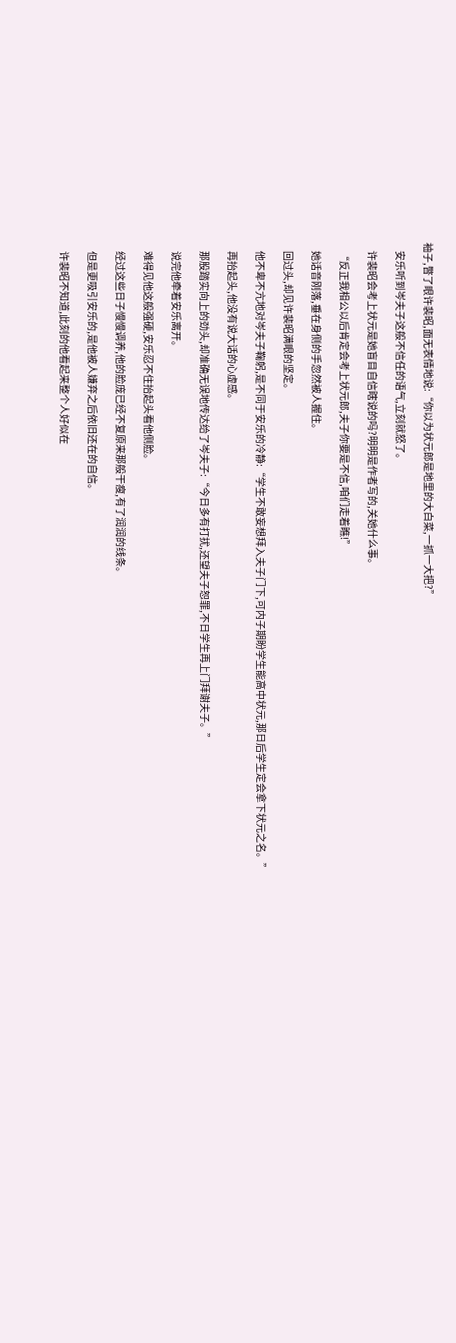袖子,瞥了眼许裴昭,面无表情地说:“你以为状元郎是地里的大白菜,一抓一大把?”

    安乐听到岑夫子这般不信任的语气,立刻就怒了。

    许裴昭会考上状元是她盲目自信瞎说的吗?明明是作者写的,关她什么事。

    “反正我相公以后肯定会考上状元郎,夫子你要是不信,咱们走着瞧!”

    她话音刚落,垂在身侧的手忽然被人握住。

    回过头,却见许裴昭满眼的坚定。

    他不卑不亢地对岑夫子鞠躬,是不同于安乐的冷静:“学生不敢妄想拜入夫子门下,可内子期盼学生能高中状元,那日后学生定会拿下状元之名。”

    再抬起头,他没有说大话的心虚感。

    那股踏实向上的劲头,却准确无误地传达给了岑夫子:“今日多有打扰,还望夫子恕罪,不日学生再上门拜谢夫子。”

    说完他牵着安乐离开。

    难得见他这般强硬,安乐忍不住抬起头看他侧脸。

    经过这些日子慢慢调养,他的脸庞已经不复原来那般干瘦,有了润润的线条。

    但是更吸引安乐的,是他被人嫌弃之后依旧还在的自信。

    许裴昭不知道,此刻的他看起来整个人好似在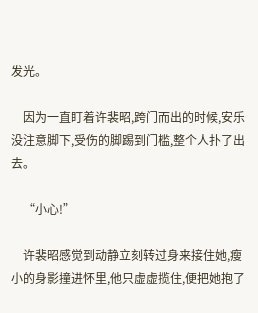发光。

    因为一直盯着许裴昭,跨门而出的时候,安乐没注意脚下,受伤的脚踢到门槛,整个人扑了出去。

    “小心!”

    许裴昭感觉到动静立刻转过身来接住她,瘦小的身影撞进怀里,他只虚虚揽住,便把她抱了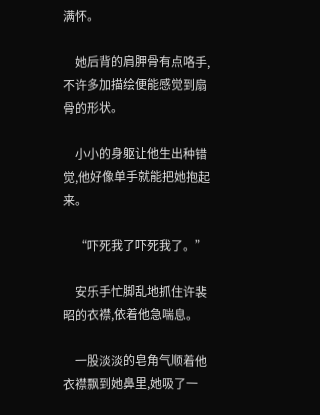满怀。

    她后背的肩胛骨有点咯手,不许多加描绘便能感觉到扇骨的形状。

    小小的身躯让他生出种错觉,他好像单手就能把她抱起来。

    “吓死我了吓死我了。”

    安乐手忙脚乱地抓住许裴昭的衣襟,依着他急喘息。

    一股淡淡的皂角气顺着他衣襟飘到她鼻里,她吸了一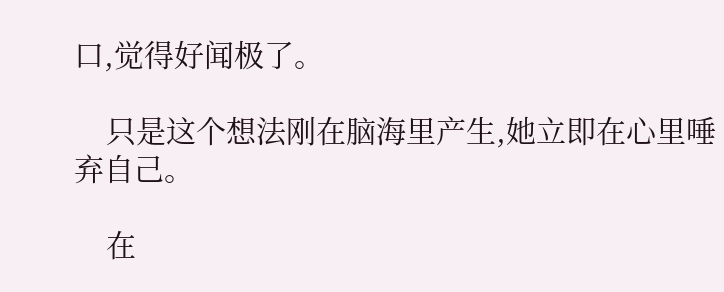口,觉得好闻极了。

    只是这个想法刚在脑海里产生,她立即在心里唾弃自己。

    在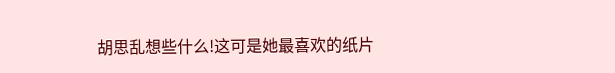胡思乱想些什么!这可是她最喜欢的纸片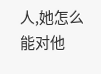人,她怎么能对他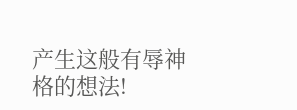产生这般有辱神格的想法!